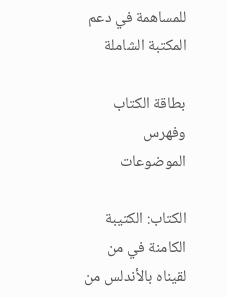للمساهمة في دعم المكتبة الشاملة

بطاقة الكتاب وفهرس الموضوعات

الكتاب: الكتيبة الكامنة في من لقيناه بالأندلس من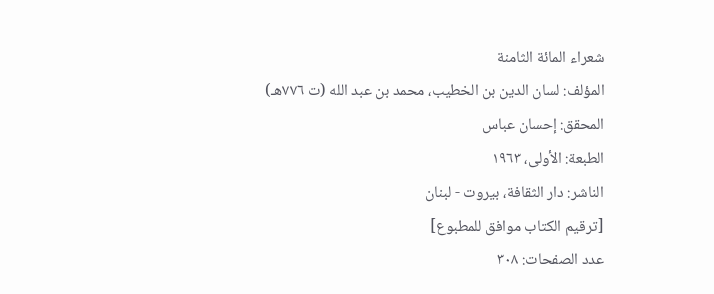شعراء المائة الثامنة
المؤلف: لسان الدين بن الخطيب، محمد بن عبد الله (ت ٧٧٦هـ)
المحقق: إحسان عباس
الطبعة: الأولى، ١٩٦٣
الناشر: دار الثقافة، بيروت - لبنان
[ترقيم الكتاب موافق للمطبوع]
عدد الصفحات: ٣٠٨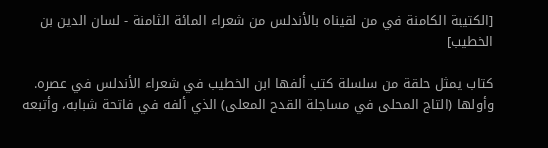[الكتيبة الكامنة في من لقيناه بالأندلس من شعراء المائة الثامنة - لسان الدين بن الخطيب]

كتاب يمثل حلقة من سلسلة كتب ألفها ابن الخطيب في شعراء الأندلس في عصره. وأولها (التاج المحلى في مساجلة القدح المعلى) الذي ألفه في فاتحة شبابه، وأتبعه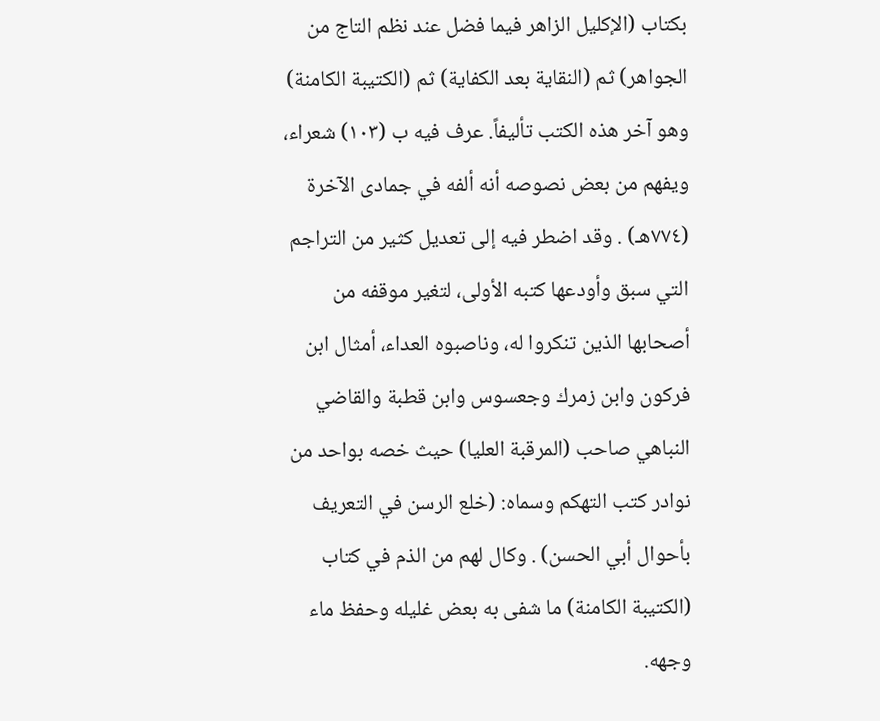بكتاب (الإكليل الزاهر فيما فضل عند نظم التاج من الجواهر) ثم (النقاية بعد الكفاية) ثم (الكتيبة الكامنة) وهو آخر هذه الكتب تأليفاً. عرف فيه ب (١٠٣) شعراء، ويفهم من بعض نصوصه أنه ألفه في جمادى الآخرة (٧٧٤هـ) . وقد اضطر فيه إلى تعديل كثير من التراجم التي سبق وأودعها كتبه الأولى، لتغير موقفه من أصحابها الذين تنكروا له، وناصبوه العداء، أمثال ابن فركون وابن زمرك وجعسوس وابن قطبة والقاضي النباهي صاحب (المرقبة العليا) حيث خصه بواحد من نوادر كتب التهكم وسماه: (خلع الرسن في التعريف بأحوال أبي الحسن) . وكال لهم من الذم في كتاب (الكتيبة الكامنة) ما شفى به بعض غليله وحفظ ماء وجهه.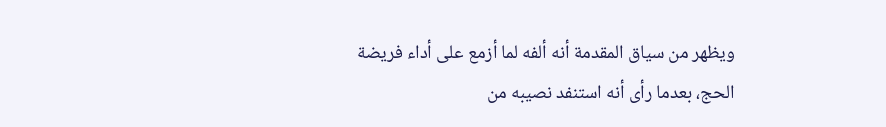ويظهر من سياق المقدمة أنه ألفه لما أزمع على أداء فريضة الحج، بعدما رأى أنه استنفد نصيبه من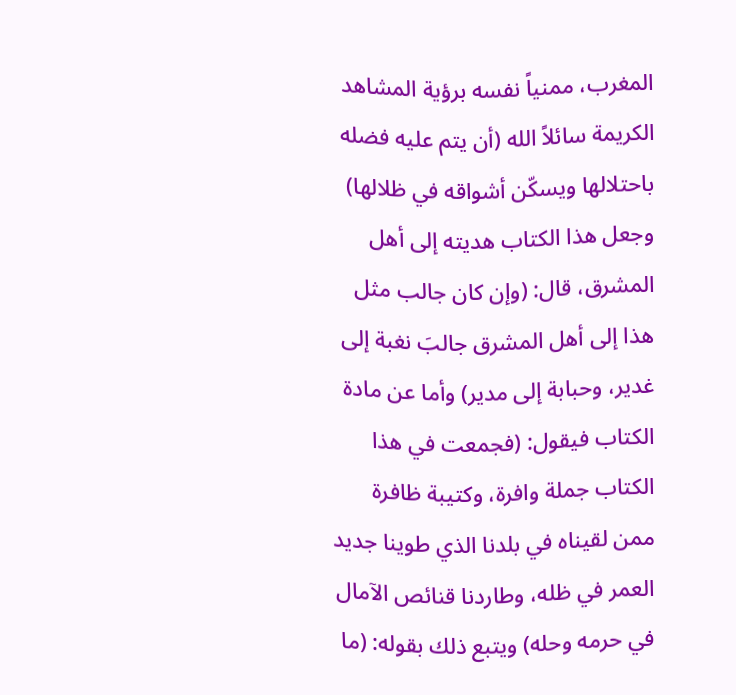المغرب، ممنياً نفسه برؤية المشاهد الكريمة سائلاً الله (أن يتم عليه فضله باحتلالها ويسكّن أشواقه في ظلالها) وجعل هذا الكتاب هديته إلى أهل المشرق، قال: (وإن كان جالب مثل هذا إلى أهل المشرق جالبَ نغبة إلى غدير، وحبابة إلى مدير) وأما عن مادة الكتاب فيقول: (فجمعت في هذا الكتاب جملة وافرة، وكتيبة ظافرة ممن لقيناه في بلدنا الذي طوينا جديد العمر في ظله، وطاردنا قنائص الآمال في حرمه وحله) ويتبع ذلك بقوله: (ما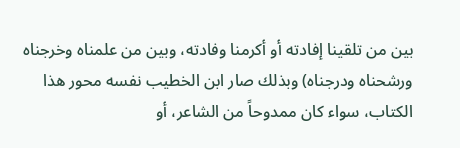بين من تلقينا إفادته أو أكرمنا وفادته، وبين من علمناه وخرجناه ورشحناه ودرجناه) وبذلك صار ابن الخطيب نفسه محور هذا الكتاب، سواء كان ممدوحاً من الشاعر، أو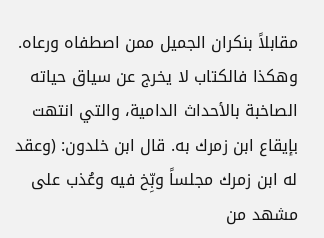مقابلاً بنكران الجميل ممن اصطفاه ورعاه. وهكذا فالكتاب لا يخرج عن سياق حياته الصاخبة بالأحداث الدامية، والتي انتهت بإيقاع ابن زمرك به. قال ابن خلدون: (وعقد له ابن زمرك مجلساً وبِّخ فيه وعُذب على مشهد من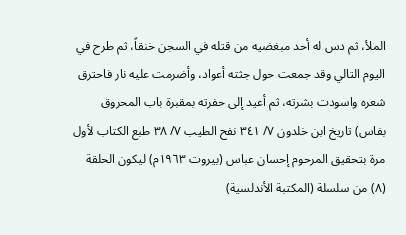الملأ، ثم دس له أحد مبغضيه من قتله في السجن خنقاً، ثم طرح في اليوم التالي وقد جمعت حول جثته أعواد، وأضرمت عليه نار فاحترق شعره واسودت بشرته، ثم أعيد إلى حفرته بمقبرة باب المحروق بفاس) تاريخ ابن خلدون ٧/ ٣٤١ نفح الطيب ٧/ ٣٨ طبع الكتاب لأول مرة بتحقيق المرحوم إحسان عباس (بيروت ١٩٦٣م) ليكون الحلقة (٨) من سلسلة (المكتبة الأندلسية)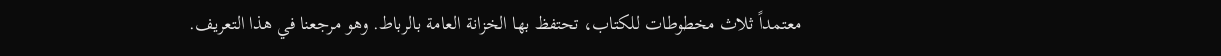معتمداً ثلاث مخطوطات للكتاب، تحتفظ بها الخزانة العامة بالرباط. وهو مرجعنا في هذا التعريف.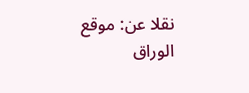نقلا عن: موقع الوراق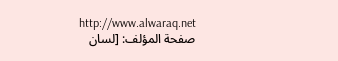http://www.alwaraq.net
صفحة المؤلف: [لسان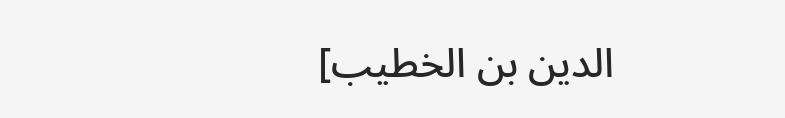الدين بن الخطيب]